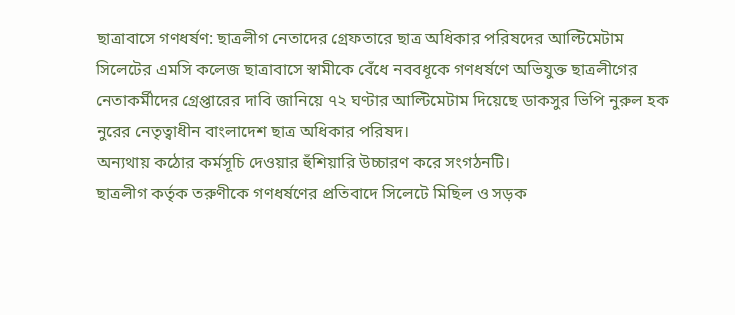ছাত্রাবাসে গণধর্ষণ: ছাত্রলীগ নেতাদের গ্রেফতারে ছাত্র অধিকার পরিষদের আল্টিমেটাম
সিলেটের এমসি কলেজ ছাত্রাবাসে স্বামীকে বেঁধে নববধূকে গণধর্ষণে অভিযুক্ত ছাত্রলীগের নেতাকর্মীদের গ্রেপ্তারের দাবি জানিয়ে ৭২ ঘণ্টার আল্টিমেটাম দিয়েছে ডাকসুর ভিপি নুরুল হক নুরের নেতৃত্বাধীন বাংলাদেশ ছাত্র অধিকার পরিষদ।
অন্যথায় কঠোর কর্মসূচি দেওয়ার হুঁশিয়ারি উচ্চারণ করে সংগঠনটি।
ছাত্রলীগ কর্তৃক তরুণীকে গণধর্ষণের প্রতিবাদে সিলেটে মিছিল ও সড়ক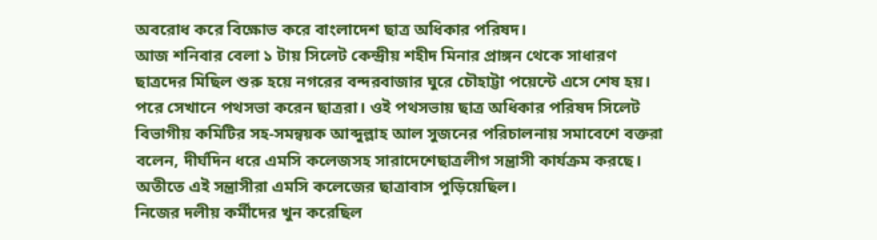অবরোধ করে বিক্ষোভ করে বাংলাদেশ ছাত্র অধিকার পরিষদ।
আজ শনিবার বেলা ১ টায় সিলেট কেন্দ্রীয় শহীদ মিনার প্রাঙ্গন থেকে সাধারণ ছাত্রদের মিছিল শুরু হয়ে নগরের বন্দরবাজার ঘুরে চৌহাট্টা পয়েন্টে এসে শেষ হয়।
পরে সেখানে পথসভা করেন ছাত্ররা। ওই পথসভায় ছাত্র অধিকার পরিষদ সিলেট বিভাগীয় কমিটির সহ-সমন্বয়ক আব্দুল্লাহ আল সুজনের পরিচালনায় সমাবেশে বক্তরা বলেন, দীর্ঘদিন ধরে এমসি কলেজসহ সারাদেশেছাত্রলীগ সন্ত্রাসী কার্যক্রম করছে। অতীতে এই সন্ত্রাসীরা এমসি কলেজের ছাত্রাবাস পুড়িয়েছিল।
নিজের দলীয় কর্মীদের খুন করেছিল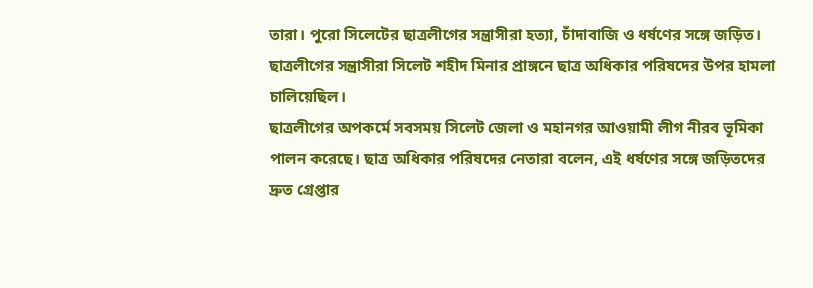তারা। পুরো সিলেটের ছাত্রলীগের সন্ত্রাসীরা হত্যা, চাঁদাবাজি ও ধর্ষণের সঙ্গে জড়িত।
ছাত্রলীগের সন্ত্রাসীরা সিলেট শহীদ মিনার প্রাঙ্গনে ছাত্র অধিকার পরিষদের উপর হামলা চালিয়েছিল।
ছাত্রলীগের অপকর্মে সবসময় সিলেট জেলা ও মহানগর আওয়ামী লীগ নীরব ভূমিকা পালন করেছে। ছাত্র অধিকার পরিষদের নেতারা বলেন, এই ধর্ষণের সঙ্গে জড়িতদের দ্রুত গ্রেপ্তার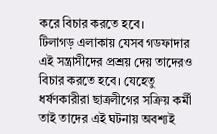করে বিচার করতে হবে।
টিলাগড় এলাকায় যেসব গডফাদার এই সন্ত্রাসীদের প্রশ্রয় দেয় তাদেরও বিচার করতে হবে। যেহেতু ধর্ষণকারীরা ছাত্রলীগের সক্রিয় কর্মী তাই তাদের এই ঘটনায় অবশ্যই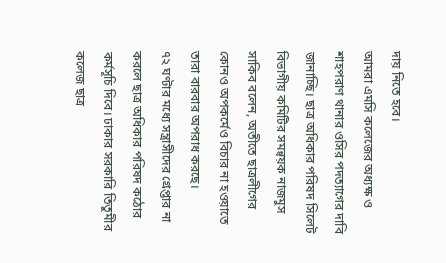দায় নিতে হবে।
আমরা এমসি কলেজের অধ্যক্ষ ও শাহপরাণ থানার ওসির পদত্যাগের দাবি জানাচ্ছি। ছাত্র অধিকার পরিষদ সিলেট বিভাগীয় কমিটির সমন্বয়ক নাজমুস সাকিব বলেন, অতীতে ছাত্রলীগের কোনও অপকর্মেও বিচার না হওয়াতে তারা বারবার অপরাধ করছে।
৭২ ঘণ্টার মধ্যে সন্ত্রাসীদের গ্রেপ্তার না করলে ছাত্র অধিকার পরিষদ কঠোর কর্মসূচি দিবে। ঢাকার সরকারি তিতুমীর কলেজ ছাত্র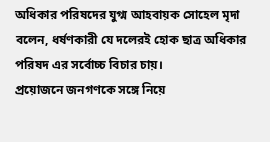অধিকার পরিষদের যুগ্ম আহবায়ক সোহেল মৃদা বলেন, ধর্ষণকারী যে দলেরই হোক ছাত্র অধিকার পরিষদ এর সর্বোচ্চ বিচার চায়।
প্রয়োজনে জনগণকে সঙ্গে নিয়ে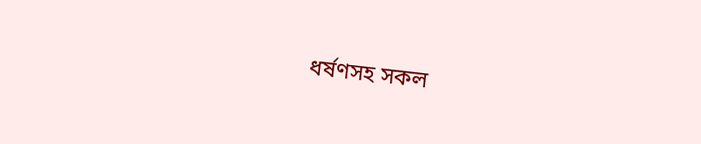ধর্ষণসহ সকল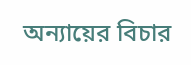অন্যায়ের বিচার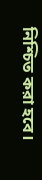নিশ্চিত করা হবে।